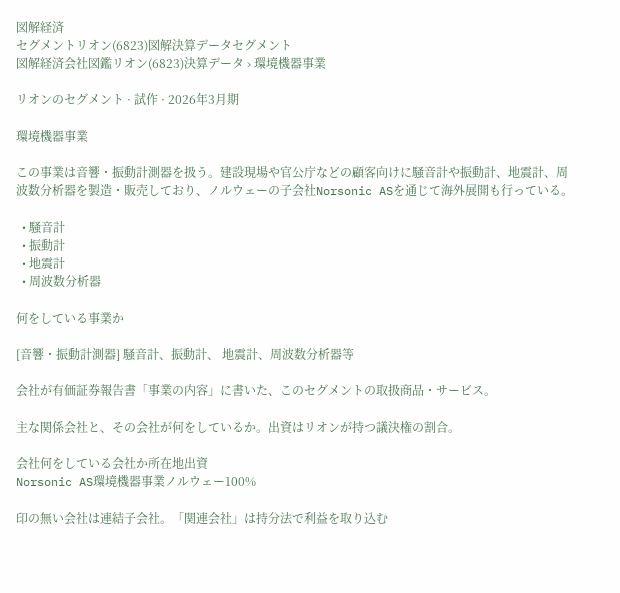図解経済
セグメントリオン(6823)図解決算データセグメント
図解経済会社図鑑リオン(6823)決算データ › 環境機器事業

リオンのセグメント · 試作 · 2026年3月期

環境機器事業

この事業は音響・振動計測器を扱う。建設現場や官公庁などの顧客向けに騒音計や振動計、地震計、周波数分析器を製造・販売しており、ノルウェーの子会社Norsonic ASを通じて海外展開も行っている。

  • 騒音計
  • 振動計
  • 地震計
  • 周波数分析器

何をしている事業か

[音響・振動計測器] 騒音計、振動計、 地震計、周波数分析器等

会社が有価証券報告書「事業の内容」に書いた、このセグメントの取扱商品・サービス。

主な関係会社と、その会社が何をしているか。出資はリオンが持つ議決権の割合。

会社何をしている会社か所在地出資
Norsonic AS環境機器事業ノルウェー100%

印の無い会社は連結子会社。「関連会社」は持分法で利益を取り込む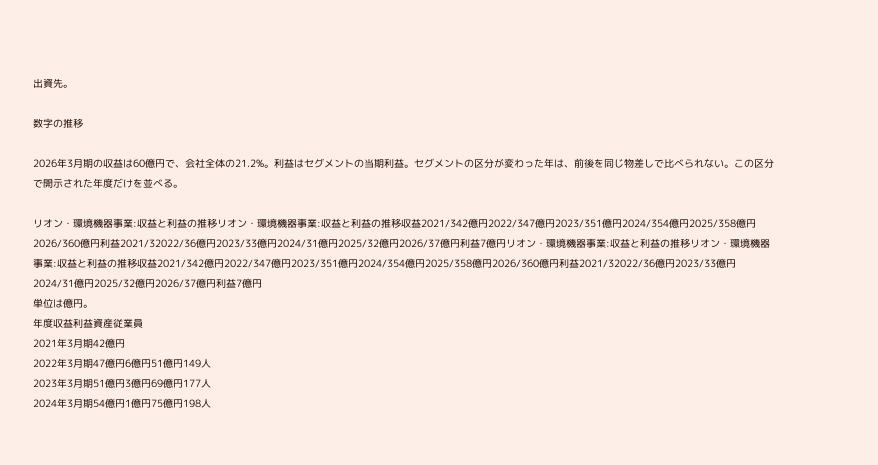出資先。

数字の推移

2026年3月期の収益は60億円で、会社全体の21.2%。利益はセグメントの当期利益。セグメントの区分が変わった年は、前後を同じ物差しで比べられない。この区分で開示された年度だけを並べる。

リオン・環境機器事業:収益と利益の推移リオン・環境機器事業:収益と利益の推移収益2021/342億円2022/347億円2023/351億円2024/354億円2025/358億円2026/360億円利益2021/32022/36億円2023/33億円2024/31億円2025/32億円2026/37億円利益7億円リオン・環境機器事業:収益と利益の推移リオン・環境機器事業:収益と利益の推移収益2021/342億円2022/347億円2023/351億円2024/354億円2025/358億円2026/360億円利益2021/32022/36億円2023/33億円2024/31億円2025/32億円2026/37億円利益7億円
単位は億円。
年度収益利益資産従業員
2021年3月期42億円
2022年3月期47億円6億円51億円149人
2023年3月期51億円3億円69億円177人
2024年3月期54億円1億円75億円198人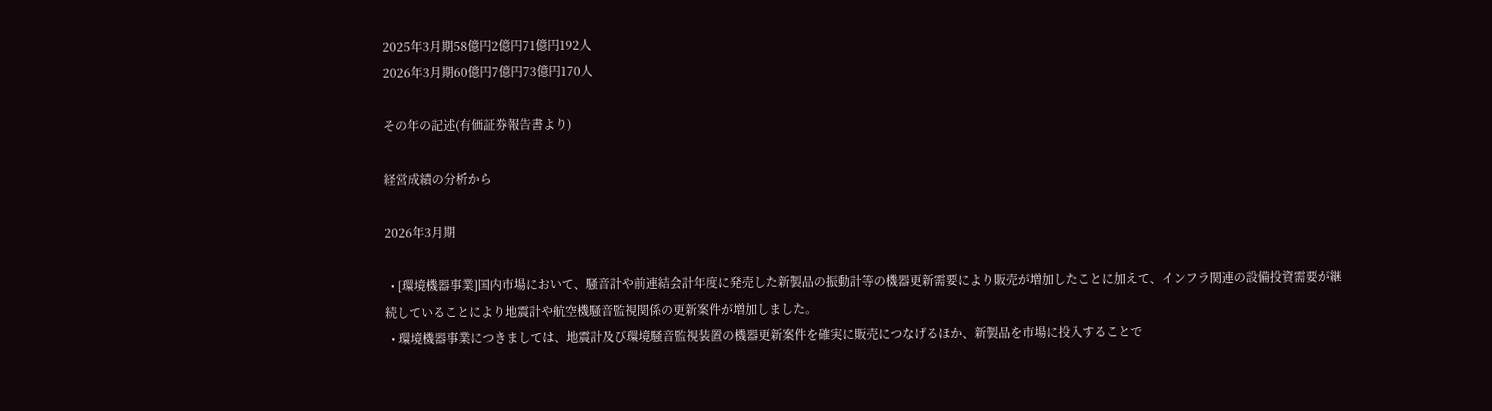2025年3月期58億円2億円71億円192人
2026年3月期60億円7億円73億円170人

その年の記述(有価証券報告書より)

経営成績の分析から

2026年3月期

  • [環境機器事業]国内市場において、騒音計や前連結会計年度に発売した新製品の振動計等の機器更新需要により販売が増加したことに加えて、インフラ関連の設備投資需要が継続していることにより地震計や航空機騒音監視関係の更新案件が増加しました。
  • 環境機器事業につきましては、地震計及び環境騒音監視装置の機器更新案件を確実に販売につなげるほか、新製品を市場に投入することで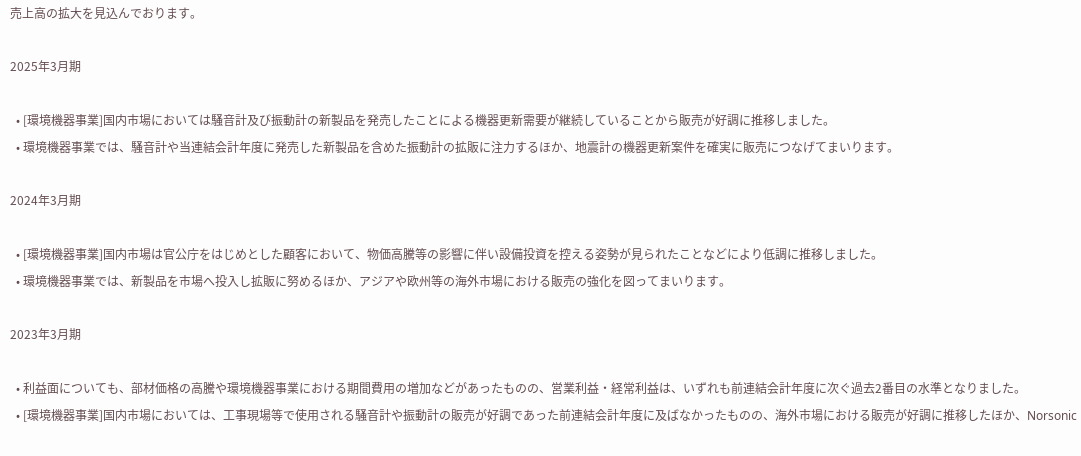売上高の拡大を見込んでおります。

2025年3月期

  • [環境機器事業]国内市場においては騒音計及び振動計の新製品を発売したことによる機器更新需要が継続していることから販売が好調に推移しました。
  • 環境機器事業では、騒音計や当連結会計年度に発売した新製品を含めた振動計の拡販に注力するほか、地震計の機器更新案件を確実に販売につなげてまいります。

2024年3月期

  • [環境機器事業]国内市場は官公庁をはじめとした顧客において、物価高騰等の影響に伴い設備投資を控える姿勢が見られたことなどにより低調に推移しました。
  • 環境機器事業では、新製品を市場へ投入し拡販に努めるほか、アジアや欧州等の海外市場における販売の強化を図ってまいります。

2023年3月期

  • 利益面についても、部材価格の高騰や環境機器事業における期間費用の増加などがあったものの、営業利益・経常利益は、いずれも前連結会計年度に次ぐ過去2番目の水準となりました。
  • [環境機器事業]国内市場においては、工事現場等で使用される騒音計や振動計の販売が好調であった前連結会計年度に及ばなかったものの、海外市場における販売が好調に推移したほか、Norsonic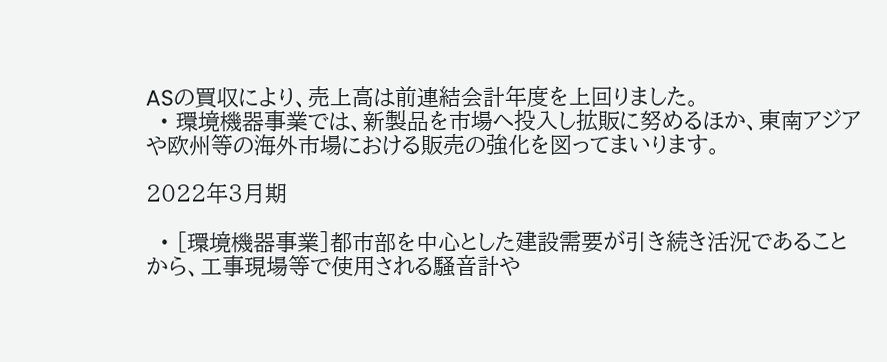ASの買収により、売上高は前連結会計年度を上回りました。
  • 環境機器事業では、新製品を市場へ投入し拡販に努めるほか、東南アジアや欧州等の海外市場における販売の強化を図ってまいります。

2022年3月期

  • [環境機器事業]都市部を中心とした建設需要が引き続き活況であることから、工事現場等で使用される騒音計や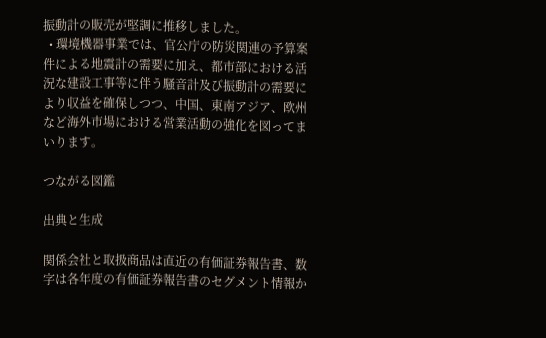振動計の販売が堅調に推移しました。
  • 環境機器事業では、官公庁の防災関連の予算案件による地震計の需要に加え、都市部における活況な建設工事等に伴う騒音計及び振動計の需要により収益を確保しつつ、中国、東南アジア、欧州など海外市場における営業活動の強化を図ってまいります。

つながる図鑑

出典と生成

関係会社と取扱商品は直近の有価証券報告書、数字は各年度の有価証券報告書のセグメント情報か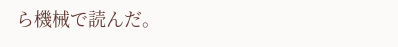ら機械で読んだ。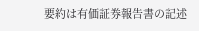要約は有価証券報告書の記述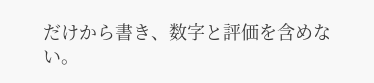だけから書き、数字と評価を含めない。